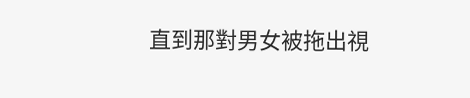直到那對男女被拖出視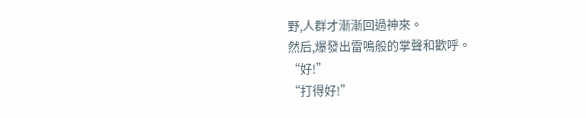野,人群才漸漸回過神來。
然后,爆發出雷鳴般的掌聲和歡呼。
“好!”
“打得好!”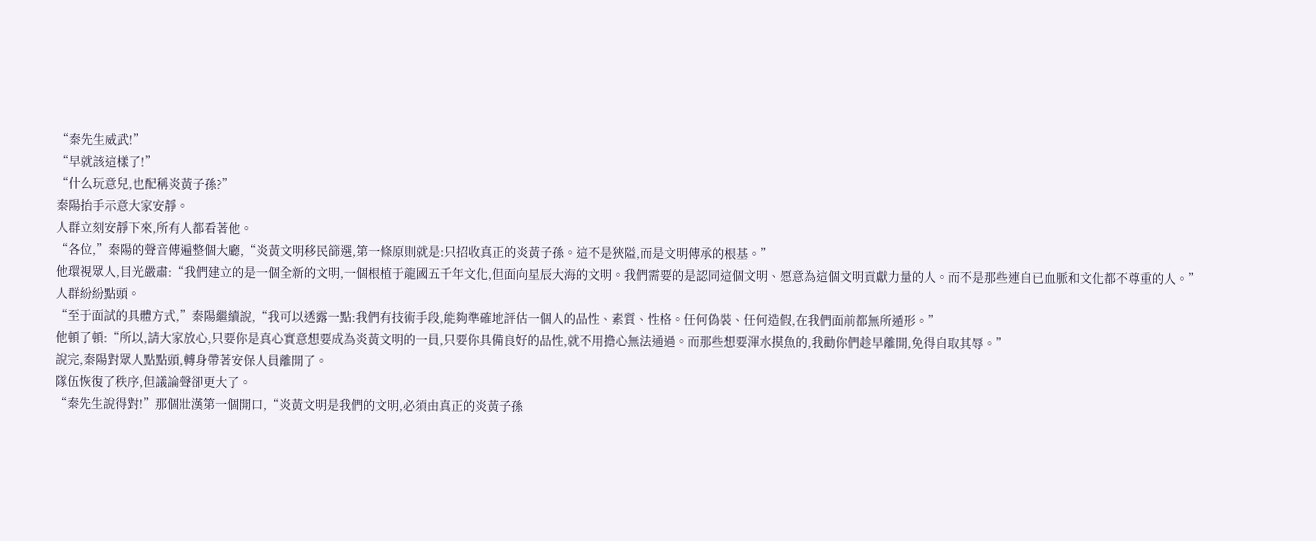“秦先生威武!”
“早就該這樣了!”
“什么玩意兒,也配稱炎黃子孫?”
秦陽抬手示意大家安靜。
人群立刻安靜下來,所有人都看著他。
“各位,”秦陽的聲音傳遍整個大廳,“炎黃文明移民篩選,第一條原則就是:只招收真正的炎黃子孫。這不是狹隘,而是文明傳承的根基。”
他環視眾人,目光嚴肅:“我們建立的是一個全新的文明,一個根植于龍國五千年文化,但面向星辰大海的文明。我們需要的是認同這個文明、愿意為這個文明貢獻力量的人。而不是那些連自已血脈和文化都不尊重的人。”
人群紛紛點頭。
“至于面試的具體方式,”秦陽繼續說,“我可以透露一點:我們有技術手段,能夠準確地評估一個人的品性、素質、性格。任何偽裝、任何造假,在我們面前都無所遁形。”
他頓了頓:“所以,請大家放心,只要你是真心實意想要成為炎黃文明的一員,只要你具備良好的品性,就不用擔心無法通過。而那些想要渾水摸魚的,我勸你們趁早離開,免得自取其辱。”
說完,秦陽對眾人點點頭,轉身帶著安保人員離開了。
隊伍恢復了秩序,但議論聲卻更大了。
“秦先生說得對!”那個壯漢第一個開口,“炎黃文明是我們的文明,必須由真正的炎黃子孫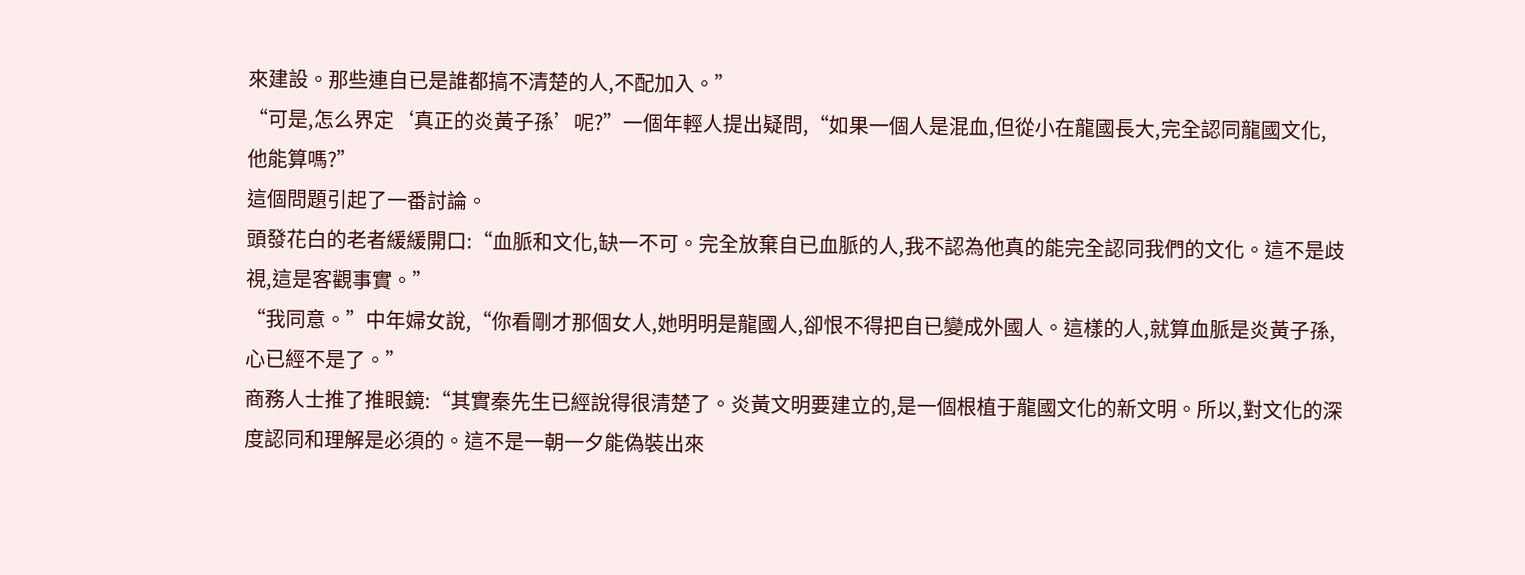來建設。那些連自已是誰都搞不清楚的人,不配加入。”
“可是,怎么界定‘真正的炎黃子孫’呢?”一個年輕人提出疑問,“如果一個人是混血,但從小在龍國長大,完全認同龍國文化,他能算嗎?”
這個問題引起了一番討論。
頭發花白的老者緩緩開口:“血脈和文化,缺一不可。完全放棄自已血脈的人,我不認為他真的能完全認同我們的文化。這不是歧視,這是客觀事實。”
“我同意。”中年婦女說,“你看剛才那個女人,她明明是龍國人,卻恨不得把自已變成外國人。這樣的人,就算血脈是炎黃子孫,心已經不是了。”
商務人士推了推眼鏡:“其實秦先生已經說得很清楚了。炎黃文明要建立的,是一個根植于龍國文化的新文明。所以,對文化的深度認同和理解是必須的。這不是一朝一夕能偽裝出來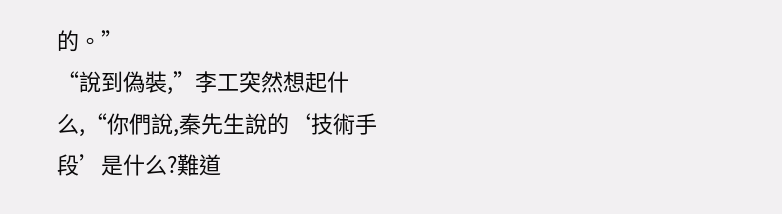的。”
“說到偽裝,”李工突然想起什么,“你們說,秦先生說的‘技術手段’是什么?難道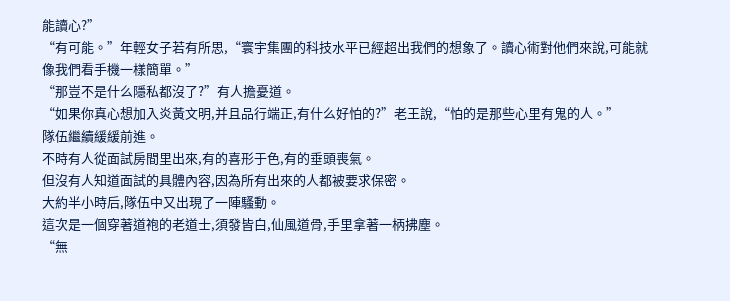能讀心?”
“有可能。”年輕女子若有所思,“寰宇集團的科技水平已經超出我們的想象了。讀心術對他們來說,可能就像我們看手機一樣簡單。”
“那豈不是什么隱私都沒了?”有人擔憂道。
“如果你真心想加入炎黃文明,并且品行端正,有什么好怕的?”老王說,“怕的是那些心里有鬼的人。”
隊伍繼續緩緩前進。
不時有人從面試房間里出來,有的喜形于色,有的垂頭喪氣。
但沒有人知道面試的具體內容,因為所有出來的人都被要求保密。
大約半小時后,隊伍中又出現了一陣騷動。
這次是一個穿著道袍的老道士,須發皆白,仙風道骨,手里拿著一柄拂塵。
“無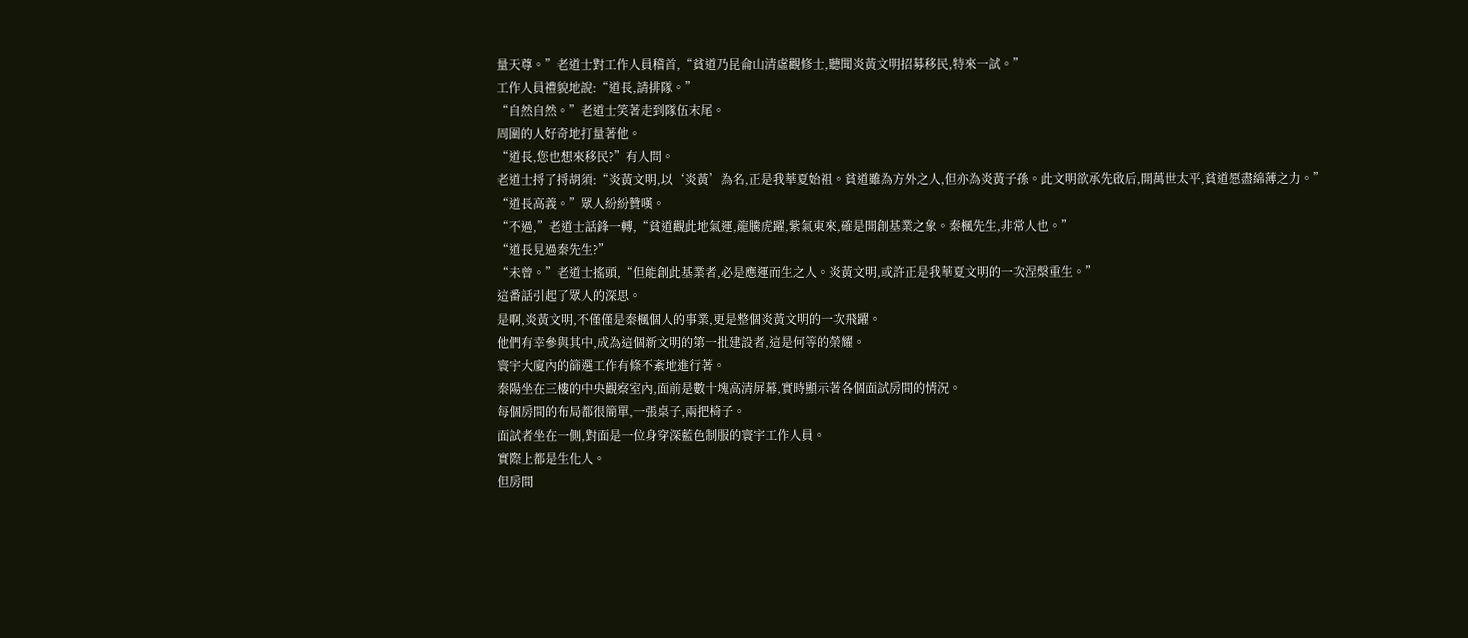量天尊。”老道士對工作人員稽首,“貧道乃昆侖山清虛觀修士,聽聞炎黃文明招募移民,特來一試。”
工作人員禮貌地說:“道長,請排隊。”
“自然自然。”老道士笑著走到隊伍末尾。
周圍的人好奇地打量著他。
“道長,您也想來移民?”有人問。
老道士捋了捋胡須:“炎黃文明,以‘炎黃’為名,正是我華夏始祖。貧道雖為方外之人,但亦為炎黃子孫。此文明欲承先啟后,開萬世太平,貧道愿盡綿薄之力。”
“道長高義。”眾人紛紛贊嘆。
“不過,”老道士話鋒一轉,“貧道觀此地氣運,龍騰虎躍,紫氣東來,確是開創基業之象。秦楓先生,非常人也。”
“道長見過秦先生?”
“未曾。”老道士搖頭,“但能創此基業者,必是應運而生之人。炎黃文明,或許正是我華夏文明的一次涅槃重生。”
這番話引起了眾人的深思。
是啊,炎黃文明,不僅僅是秦楓個人的事業,更是整個炎黃文明的一次飛躍。
他們有幸參與其中,成為這個新文明的第一批建設者,這是何等的榮耀。
寰宇大廈內的篩選工作有條不紊地進行著。
秦陽坐在三樓的中央觀察室內,面前是數十塊高清屏幕,實時顯示著各個面試房間的情況。
每個房間的布局都很簡單,一張桌子,兩把椅子。
面試者坐在一側,對面是一位身穿深藍色制服的寰宇工作人員。
實際上都是生化人。
但房間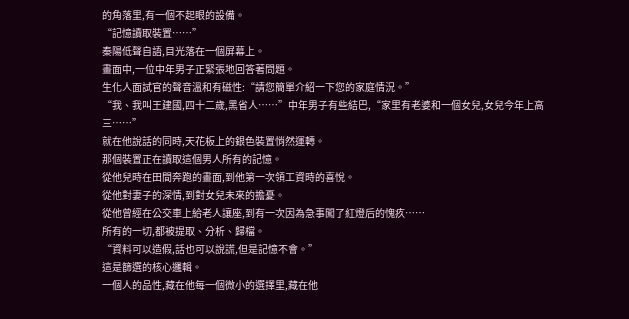的角落里,有一個不起眼的設備。
“記憶讀取裝置……”
秦陽低聲自語,目光落在一個屏幕上。
畫面中,一位中年男子正緊張地回答著問題。
生化人面試官的聲音溫和有磁性:“請您簡單介紹一下您的家庭情況。”
“我、我叫王建國,四十二歲,黑省人……”中年男子有些結巴,“家里有老婆和一個女兒,女兒今年上高三……”
就在他說話的同時,天花板上的銀色裝置悄然運轉。
那個裝置正在讀取這個男人所有的記憶。
從他兒時在田間奔跑的畫面,到他第一次領工資時的喜悅。
從他對妻子的深情,到對女兒未來的擔憂。
從他曾經在公交車上給老人讓座,到有一次因為急事闖了紅燈后的愧疚……
所有的一切,都被提取、分析、歸檔。
“資料可以造假,話也可以說謊,但是記憶不會。”
這是篩選的核心邏輯。
一個人的品性,藏在他每一個微小的選擇里,藏在他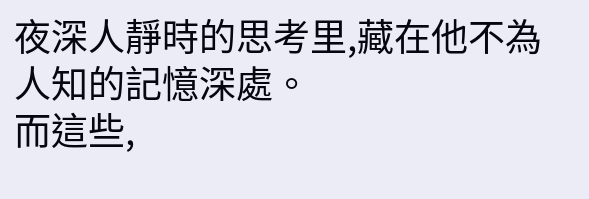夜深人靜時的思考里,藏在他不為人知的記憶深處。
而這些,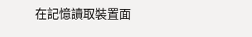在記憶讀取裝置面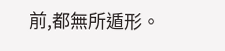前,都無所遁形。